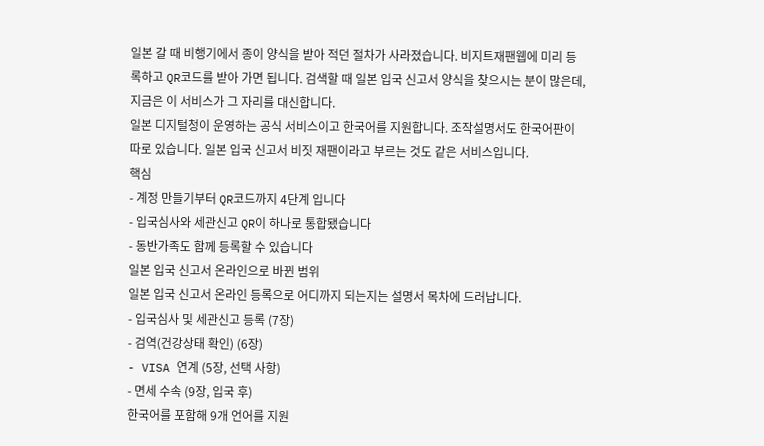일본 갈 때 비행기에서 종이 양식을 받아 적던 절차가 사라졌습니다. 비지트재팬웹에 미리 등록하고 QR코드를 받아 가면 됩니다. 검색할 때 일본 입국 신고서 양식을 찾으시는 분이 많은데, 지금은 이 서비스가 그 자리를 대신합니다.
일본 디지털청이 운영하는 공식 서비스이고 한국어를 지원합니다. 조작설명서도 한국어판이 따로 있습니다. 일본 입국 신고서 비짓 재팬이라고 부르는 것도 같은 서비스입니다.
핵심
- 계정 만들기부터 QR코드까지 4단계 입니다
- 입국심사와 세관신고 QR이 하나로 통합됐습니다
- 동반가족도 함께 등록할 수 있습니다
일본 입국 신고서 온라인으로 바뀐 범위
일본 입국 신고서 온라인 등록으로 어디까지 되는지는 설명서 목차에 드러납니다.
- 입국심사 및 세관신고 등록 (7장)
- 검역(건강상태 확인) (6장)
- VISA 연계 (5장, 선택 사항)
- 면세 수속 (9장, 입국 후)
한국어를 포함해 9개 언어를 지원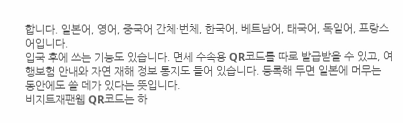합니다. 일본어, 영어, 중국어 간체·번체, 한국어, 베트남어, 태국어, 독일어, 프랑스어입니다.
입국 후에 쓰는 기능도 있습니다. 면세 수속용 QR코드를 따로 발급받을 수 있고, 여행보험 안내와 자연 재해 정보 통지도 들어 있습니다. 등록해 두면 일본에 머무는 동안에도 쓸 데가 있다는 뜻입니다.
비지트재팬웹 QR코드는 하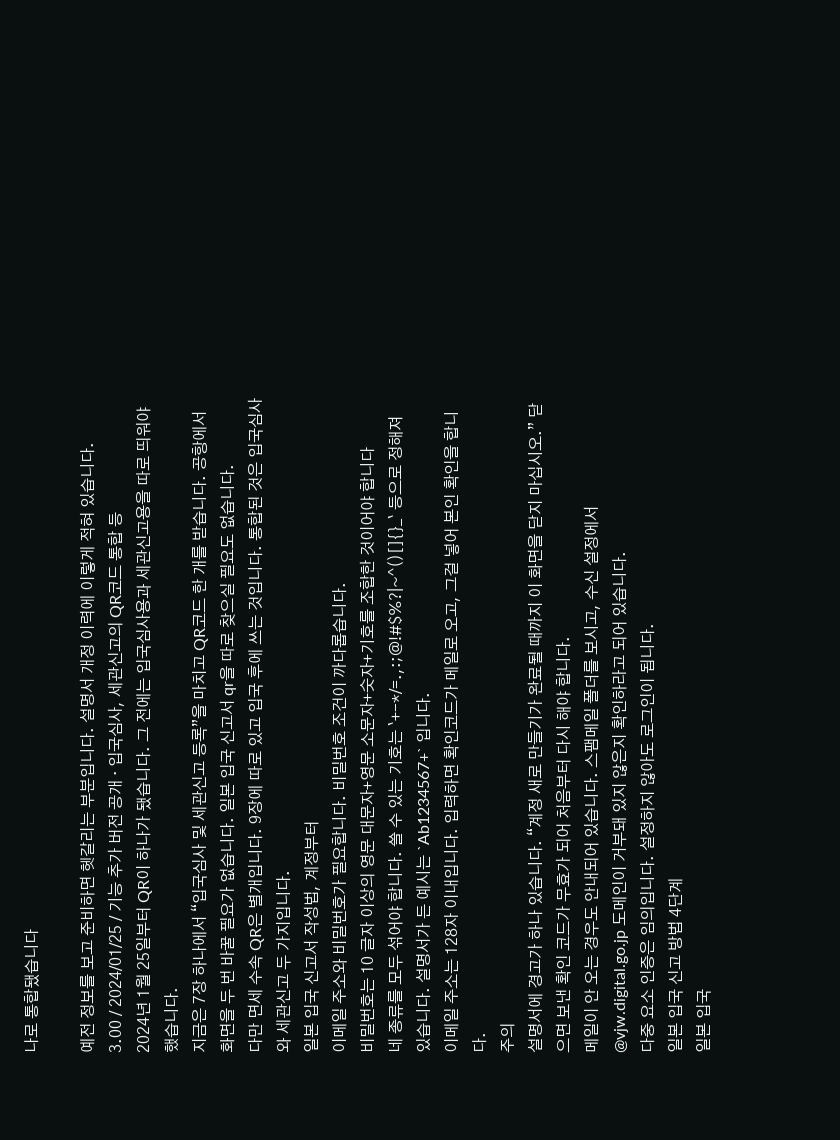나로 통합됐습니다

예전 정보를 보고 준비하면 헷갈리는 부분입니다. 설명서 개정 이력에 이렇게 적혀 있습니다.
3.00 / 2024/01/25 / 기능 추가 버전 공개 · 입국심사, 세관신고의 QR코드 통합 등
2024년 1월 25일부터 QR이 하나가 됐습니다. 그 전에는 입국심사용과 세관신고용을 따로 띄워야 했습니다.
지금은 7장 하나에서 “입국심사 및 세관신고 등록”을 마치고 QR코드 한 개를 받습니다. 공항에서 화면을 두 번 바꿀 필요가 없습니다. 일본 입국 신고서 qr을 따로 찾으실 필요도 없습니다.
다만 면세 수속 QR은 별개입니다. 9장에 따로 있고 입국 후에 쓰는 것입니다. 통합된 것은 입국심사와 세관신고 두 가지입니다.
일본 입국 신고서 작성법, 계정부터
이메일 주소와 비밀번호가 필요합니다. 비밀번호 조건이 까다롭습니다.
비밀번호는 10 글자 이상의 영문 대문자+영문 소문자+숫자+기호를 조합한 것이어야 합니다
네 종류를 모두 섞어야 합니다. 쓸 수 있는 기호는 `+-*/=.,:;@!#$%?|~^()[]{}_` 등으로 정해져 있습니다. 설명서가 든 예시는 `Ab1234567+` 입니다.
이메일 주소는 128자 이내입니다. 입력하면 확인코드가 메일로 오고, 그걸 넣어 본인 확인을 합니다.
주의
설명서에 경고가 하나 있습니다. “계정 새로 만들기가 완료될 때까지 이 화면을 닫지 마십시오.” 닫으면 보낸 확인 코드가 무효가 되어 처음부터 다시 해야 합니다.
메일이 안 오는 경우도 안내되어 있습니다. 스팸메일 폴더를 보시고, 수신 설정에서 @vjw.digital.go.jp 도메인이 거부돼 있지 않은지 확인하라고 되어 있습니다.
다중 요소 인증은 임의입니다. 설정하지 않아도 로그인이 됩니다.
일본 입국 신고 방법 4단계
일본 입국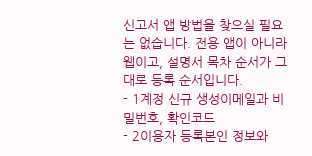신고서 앱 방법을 찾으실 필요는 없습니다. 전용 앱이 아니라 웹이고, 설명서 목차 순서가 그대로 등록 순서입니다.
- 1계정 신규 생성이메일과 비밀번호, 확인코드
- 2이용자 등록본인 정보와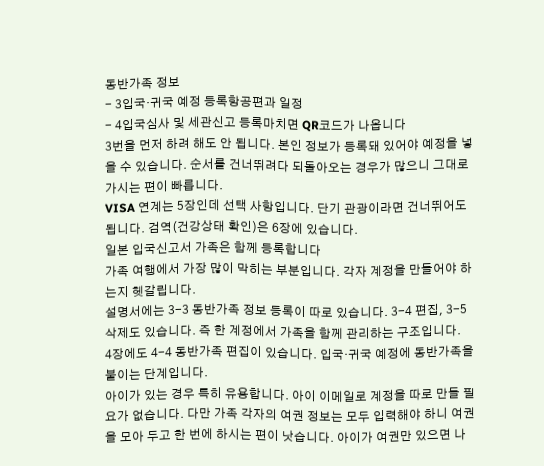동반가족 정보
- 3입국·귀국 예정 등록항공편과 일정
- 4입국심사 및 세관신고 등록마치면 QR코드가 나옵니다
3번을 먼저 하려 해도 안 됩니다. 본인 정보가 등록돼 있어야 예정을 넣을 수 있습니다. 순서를 건너뛰려다 되돌아오는 경우가 많으니 그대로 가시는 편이 빠릅니다.
VISA 연계는 5장인데 선택 사항입니다. 단기 관광이라면 건너뛰어도 됩니다. 검역(건강상태 확인)은 6장에 있습니다.
일본 입국신고서 가족은 함께 등록합니다
가족 여행에서 가장 많이 막히는 부분입니다. 각자 계정을 만들어야 하는지 헷갈립니다.
설명서에는 3-3 동반가족 정보 등록이 따로 있습니다. 3-4 편집, 3-5 삭제도 있습니다. 즉 한 계정에서 가족을 함께 관리하는 구조입니다.
4장에도 4-4 동반가족 편집이 있습니다. 입국·귀국 예정에 동반가족을 붙이는 단계입니다.
아이가 있는 경우 특히 유용합니다. 아이 이메일로 계정을 따로 만들 필요가 없습니다. 다만 가족 각자의 여권 정보는 모두 입력해야 하니 여권을 모아 두고 한 번에 하시는 편이 낫습니다. 아이가 여권만 있으면 나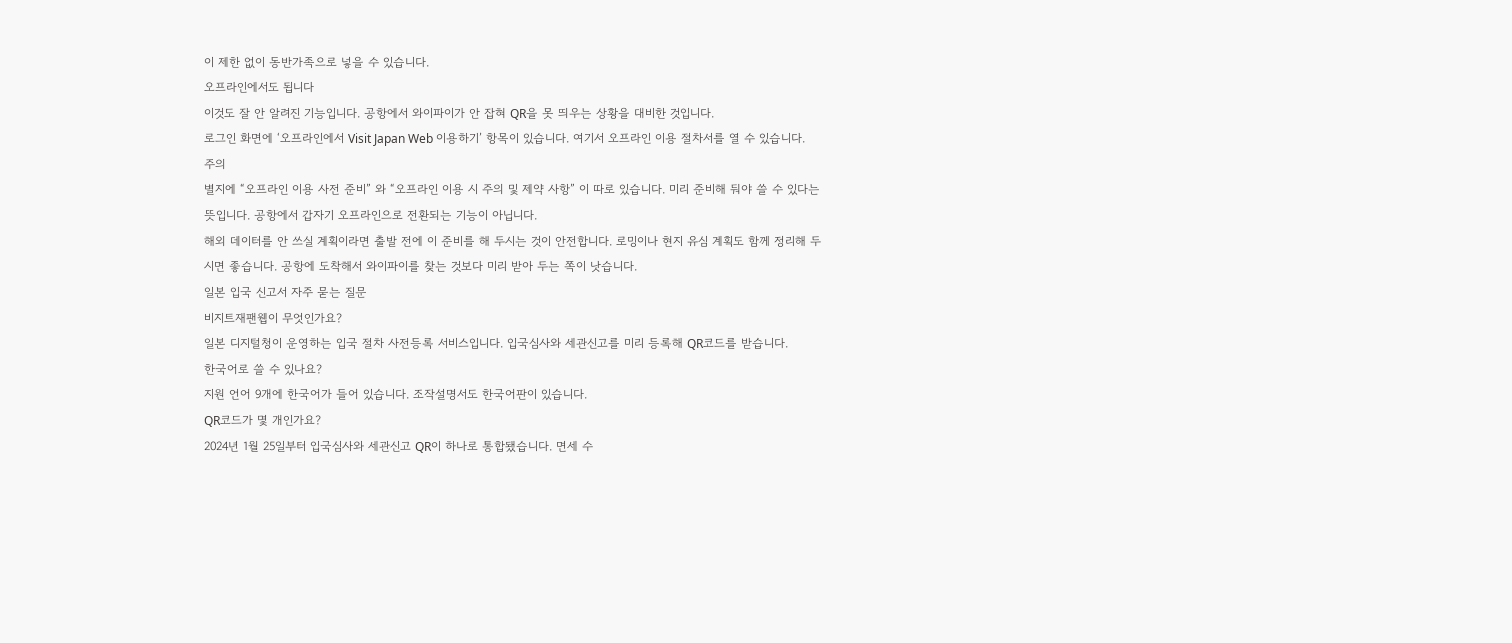이 제한 없이 동반가족으로 넣을 수 있습니다.
오프라인에서도 됩니다
이것도 잘 안 알려진 기능입니다. 공항에서 와이파이가 안 잡혀 QR을 못 띄우는 상황을 대비한 것입니다.
로그인 화면에 ‘오프라인에서 Visit Japan Web 이용하기’ 항목이 있습니다. 여기서 오프라인 이용 절차서를 열 수 있습니다.
주의
별지에 “오프라인 이용 사전 준비” 와 “오프라인 이용 시 주의 및 제약 사항” 이 따로 있습니다. 미리 준비해 둬야 쓸 수 있다는 뜻입니다. 공항에서 갑자기 오프라인으로 전환되는 기능이 아닙니다.
해외 데이터를 안 쓰실 계획이라면 출발 전에 이 준비를 해 두시는 것이 안전합니다. 로밍이나 현지 유심 계획도 함께 정리해 두시면 좋습니다. 공항에 도착해서 와이파이를 찾는 것보다 미리 받아 두는 쪽이 낫습니다.
일본 입국 신고서 자주 묻는 질문
비지트재팬웹이 무엇인가요?
일본 디지털청이 운영하는 입국 절차 사전등록 서비스입니다. 입국심사와 세관신고를 미리 등록해 QR코드를 받습니다.
한국어로 쓸 수 있나요?
지원 언어 9개에 한국어가 들어 있습니다. 조작설명서도 한국어판이 있습니다.
QR코드가 몇 개인가요?
2024년 1월 25일부터 입국심사와 세관신고 QR이 하나로 통합됐습니다. 면세 수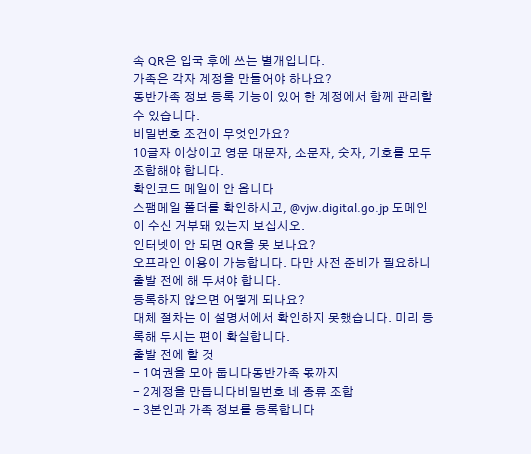속 QR은 입국 후에 쓰는 별개입니다.
가족은 각자 계정을 만들어야 하나요?
동반가족 정보 등록 기능이 있어 한 계정에서 함께 관리할 수 있습니다.
비밀번호 조건이 무엇인가요?
10글자 이상이고 영문 대문자, 소문자, 숫자, 기호를 모두 조합해야 합니다.
확인코드 메일이 안 옵니다
스팸메일 폴더를 확인하시고, @vjw.digital.go.jp 도메인이 수신 거부돼 있는지 보십시오.
인터넷이 안 되면 QR을 못 보나요?
오프라인 이용이 가능합니다. 다만 사전 준비가 필요하니 출발 전에 해 두셔야 합니다.
등록하지 않으면 어떻게 되나요?
대체 절차는 이 설명서에서 확인하지 못했습니다. 미리 등록해 두시는 편이 확실합니다.
출발 전에 할 것
- 1여권을 모아 둡니다동반가족 몫까지
- 2계정을 만듭니다비밀번호 네 종류 조합
- 3본인과 가족 정보를 등록합니다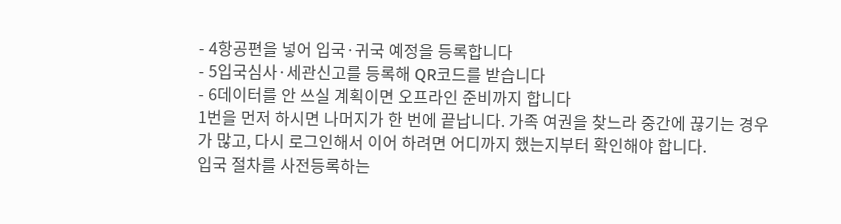- 4항공편을 넣어 입국·귀국 예정을 등록합니다
- 5입국심사·세관신고를 등록해 QR코드를 받습니다
- 6데이터를 안 쓰실 계획이면 오프라인 준비까지 합니다
1번을 먼저 하시면 나머지가 한 번에 끝납니다. 가족 여권을 찾느라 중간에 끊기는 경우가 많고, 다시 로그인해서 이어 하려면 어디까지 했는지부터 확인해야 합니다.
입국 절차를 사전등록하는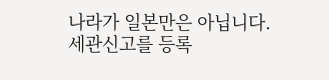나라가 일본만은 아닙니다.
세관신고를 등록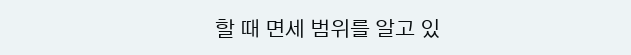할 때 면세 범위를 알고 있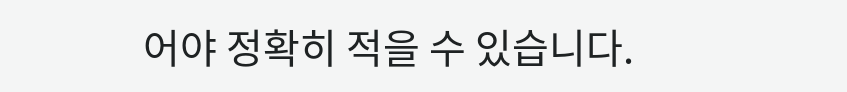어야 정확히 적을 수 있습니다.